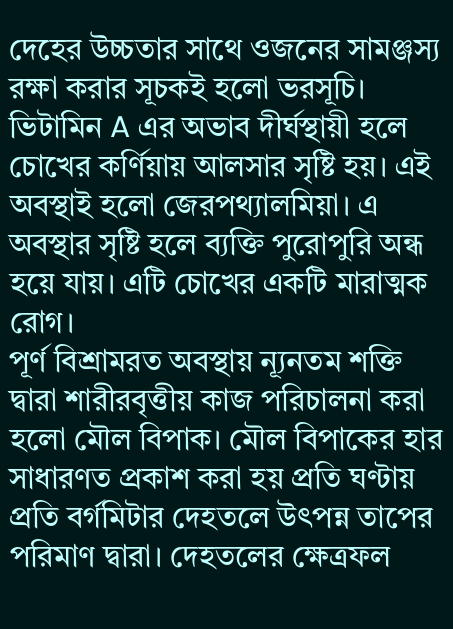দেহের উচ্চতার সাথে ওজনের সামঞ্জস্য রক্ষা করার সূচকই হলো ভরসূচি।
ভিটামিন A এর অভাব দীর্ঘস্থায়ী হলে চোখের কর্ণিয়ায় আলসার সৃষ্টি হয়। এই অবস্থাই হলো জেরপথ্যালমিয়া। এ অবস্থার সৃষ্টি হলে ব্যক্তি পুরোপুরি অন্ধ হয়ে যায়। এটি চোখের একটি মারাত্মক রোগ।
পূর্ণ বিশ্রামরত অবস্থায় ন্যূনতম শক্তি দ্বারা শারীরবৃত্তীয় কাজ পরিচালনা করা হলো মৌল বিপাক। মৌল বিপাকের হার সাধারণত প্রকাশ করা হয় প্রতি ঘণ্টায় প্রতি বর্গমিটার দেহতলে উৎপন্ন তাপের পরিমাণ দ্বারা। দেহতলের ক্ষেত্রফল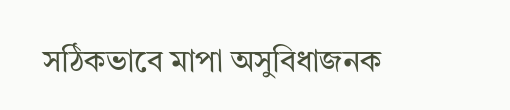সঠিকভাবে মাপা অসুবিধাজনক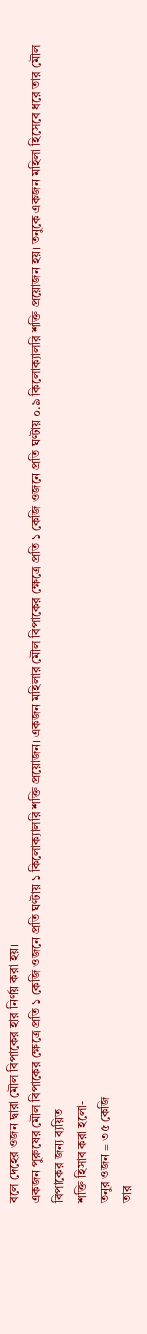বলে দেহের ওজন দ্বারা মৌল বিপাকের হার নির্ণয় করা হয়।
একজন পুরুষের মৌল বিপাকের ক্ষেত্রে প্রতি ১ কেজি ওজনে প্রতি ঘণ্টায় ১ কিলোক্যালরি শক্তি প্রয়োজন। একজন মহিলার মৌল বিপাকের ক্ষেত্রে প্রতি ১ কেজি ওজনে প্রতি ঘণ্টায় ০.৯ কিলোক্যালরি শক্তি প্রয়োজন হয়। তনুকে একজন মহিলা হিসেবে ধরে তার মৌল বিপাকের জন্য ব্যয়িত
শক্তি হিসাব করা হলো-
তনুর ওজন = ৩৫ কেজি
তার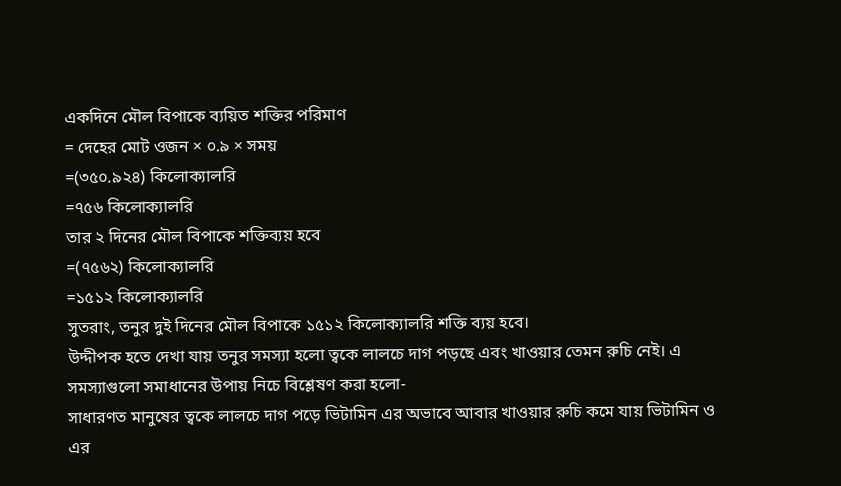একদিনে মৌল বিপাকে ব্যয়িত শক্তির পরিমাণ
= দেহের মোট ওজন × ০.৯ × সময়
=(৩৫০.৯২৪) কিলোক্যালরি
=৭৫৬ কিলোক্যালরি
তার ২ দিনের মৌল বিপাকে শক্তিব্যয় হবে
=(৭৫৬২) কিলোক্যালরি
=১৫১২ কিলোক্যালরি
সুতরাং, তনুর দুই দিনের মৌল বিপাকে ১৫১২ কিলোক্যালরি শক্তি ব্যয় হবে।
উদ্দীপক হতে দেখা যায় তনুর সমস্যা হলো ত্বকে লালচে দাগ পড়ছে এবং খাওয়ার তেমন রুচি নেই। এ সমস্যাগুলো সমাধানের উপায় নিচে বিশ্লেষণ করা হলো-
সাধারণত মানুষের ত্বকে লালচে দাগ পড়ে ভিটামিন এর অভাবে আবার খাওয়ার রুচি কমে যায় ভিটামিন ও এর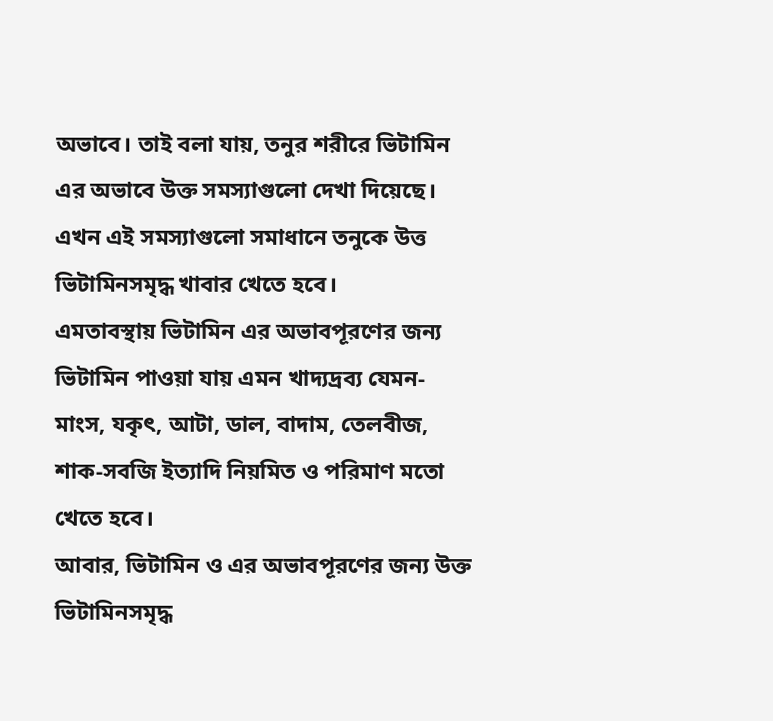অভাবে। তাই বলা যায়, তনুর শরীরে ভিটামিন এর অভাবে উক্ত সমস্যাগুলো দেখা দিয়েছে। এখন এই সমস্যাগুলো সমাধানে তনুকে উত্ত ভিটামিনসমৃদ্ধ খাবার খেতে হবে।
এমতাবস্থায় ভিটামিন এর অভাবপূরণের জন্য ভিটামিন পাওয়া যায় এমন খাদ্যদ্রব্য যেমন- মাংস, যকৃৎ, আটা, ডাল, বাদাম, তেলবীজ, শাক-সবজি ইত্যাদি নিয়মিত ও পরিমাণ মতো খেতে হবে।
আবার, ভিটামিন ও এর অভাবপূরণের জন্য উক্ত ভিটামিনসমৃদ্ধ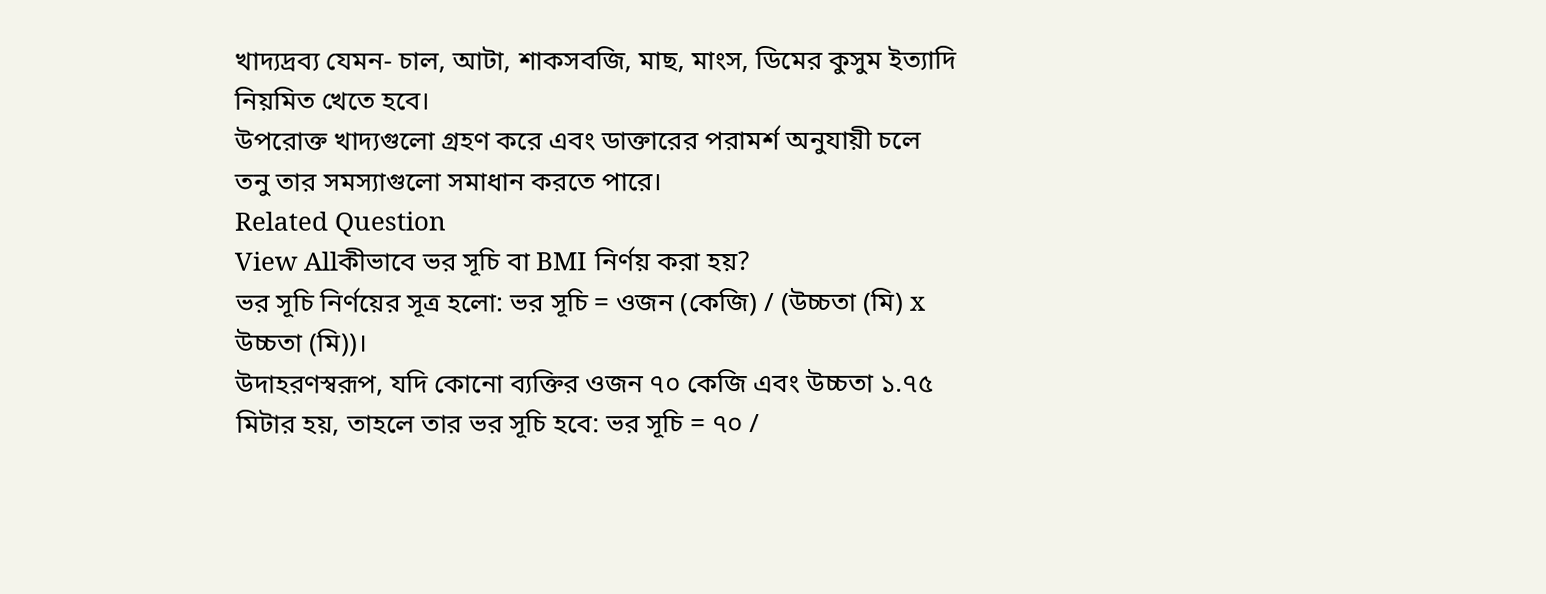খাদ্যদ্রব্য যেমন- চাল, আটা, শাকসবজি, মাছ, মাংস, ডিমের কুসুম ইত্যাদি নিয়মিত খেতে হবে।
উপরোক্ত খাদ্যগুলো গ্রহণ করে এবং ডাক্তারের পরামর্শ অনুযায়ী চলে তনু তার সমস্যাগুলো সমাধান করতে পারে।
Related Question
View Allকীভাবে ভর সূচি বা BMI নির্ণয় করা হয়?
ভর সূচি নির্ণয়ের সূত্র হলো: ভর সূচি = ওজন (কেজি) / (উচ্চতা (মি) x উচ্চতা (মি))।
উদাহরণস্বরূপ, যদি কোনো ব্যক্তির ওজন ৭০ কেজি এবং উচ্চতা ১.৭৫ মিটার হয়, তাহলে তার ভর সূচি হবে: ভর সূচি = ৭০ /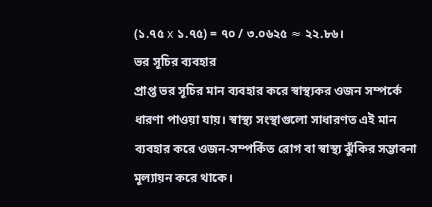(১.৭৫ x ১.৭৫) = ৭০ / ৩.০৬২৫ ≈ ২২.৮৬।
ভর সূচির ব্যবহার
প্রাপ্ত ভর সূচির মান ব্যবহার করে স্বাস্থ্যকর ওজন সম্পর্কে ধারণা পাওয়া যায়। স্বাস্থ্য সংস্থাগুলো সাধারণত এই মান ব্যবহার করে ওজন-সম্পর্কিত রোগ বা স্বাস্থ্য ঝুঁকির সম্ভাবনা মূল্যায়ন করে থাকে।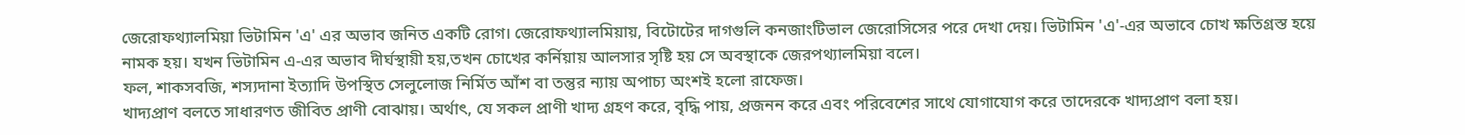জেরোফথ্যালমিয়া ভিটামিন 'এ' এর অভাব জনিত একটি রোগ। জেরোফথ্যালমিয়ায়, বিটোটের দাগগুলি কনজাংটিভাল জেরোসিসের পরে দেখা দেয়। ভিটামিন 'এ'-এর অভাবে চোখ ক্ষতিগ্রস্ত হয়ে নামক হয়। যখন ভিটামিন এ-এর অভাব দীর্ঘস্থায়ী হয়,তখন চোখের কর্নিয়ায় আলসার সৃষ্টি হয় সে অবস্থাকে জেরপথ্যালমিয়া বলে।
ফল, শাকসবজি, শস্যদানা ইত্যাদি উপস্থিত সেলুলোজ নির্মিত আঁশ বা তন্তুর ন্যায় অপাচ্য অংশই হলো রাফেজ।
খাদ্যপ্রাণ বলতে সাধারণত জীবিত প্রাণী বোঝায়। অর্থাৎ, যে সকল প্রাণী খাদ্য গ্রহণ করে, বৃদ্ধি পায়, প্রজনন করে এবং পরিবেশের সাথে যোগাযোগ করে তাদেরকে খাদ্যপ্রাণ বলা হয়।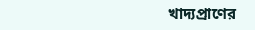খাদ্যপ্রাণের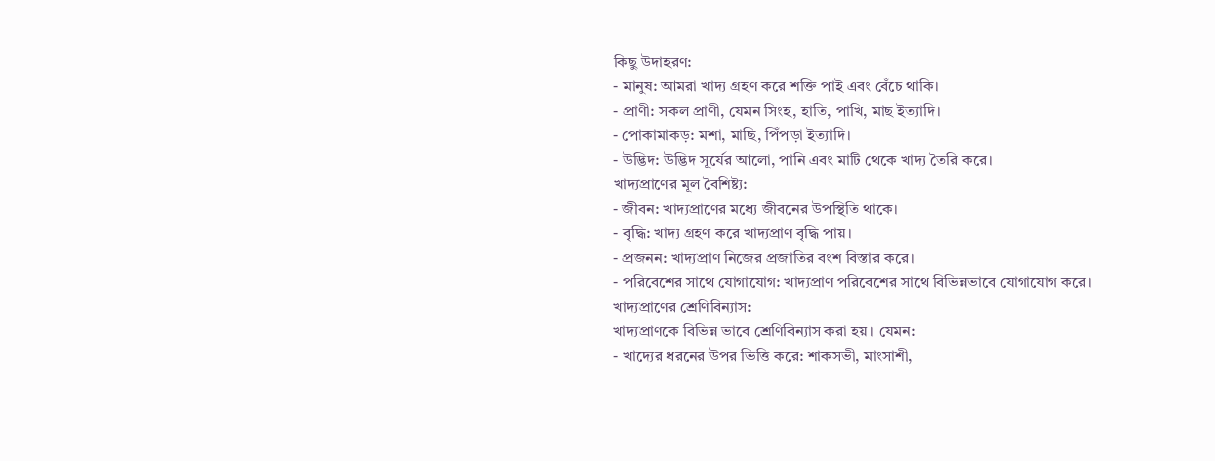কিছু উদাহরণ:
- মানুষ: আমরা খাদ্য গ্রহণ করে শক্তি পাই এবং বেঁচে থাকি।
- প্রাণী: সকল প্রাণী, যেমন সিংহ, হাতি, পাখি, মাছ ইত্যাদি।
- পোকামাকড়: মশা, মাছি, পিঁপড়া ইত্যাদি।
- উদ্ভিদ: উদ্ভিদ সূর্যের আলো, পানি এবং মাটি থেকে খাদ্য তৈরি করে।
খাদ্যপ্রাণের মূল বৈশিষ্ট্য:
- জীবন: খাদ্যপ্রাণের মধ্যে জীবনের উপস্থিতি থাকে।
- বৃদ্ধি: খাদ্য গ্রহণ করে খাদ্যপ্রাণ বৃদ্ধি পায়।
- প্রজনন: খাদ্যপ্রাণ নিজের প্রজাতির বংশ বিস্তার করে।
- পরিবেশের সাথে যোগাযোগ: খাদ্যপ্রাণ পরিবেশের সাথে বিভিন্নভাবে যোগাযোগ করে।
খাদ্যপ্রাণের শ্রেণিবিন্যাস:
খাদ্যপ্রাণকে বিভিন্ন ভাবে শ্রেণিবিন্যাস করা হয়। যেমন:
- খাদ্যের ধরনের উপর ভিত্তি করে: শাকসভী, মাংসাশী,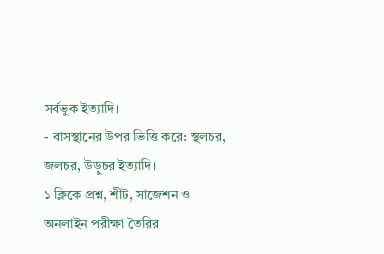সর্বভুক ইত্যাদি।
- বাসস্থানের উপর ভিত্তি করে: স্থলচর, জলচর, উড়ুচর ইত্যাদি।
১ ক্লিকে প্রশ্ন, শীট, সাজেশন ও
অনলাইন পরীক্ষা তৈরির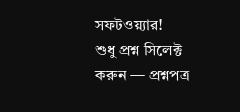সফটওয়্যার!
শুধু প্রশ্ন সিলেক্ট করুন — প্রশ্নপত্র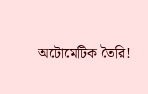অটোমেটিক তৈরি!